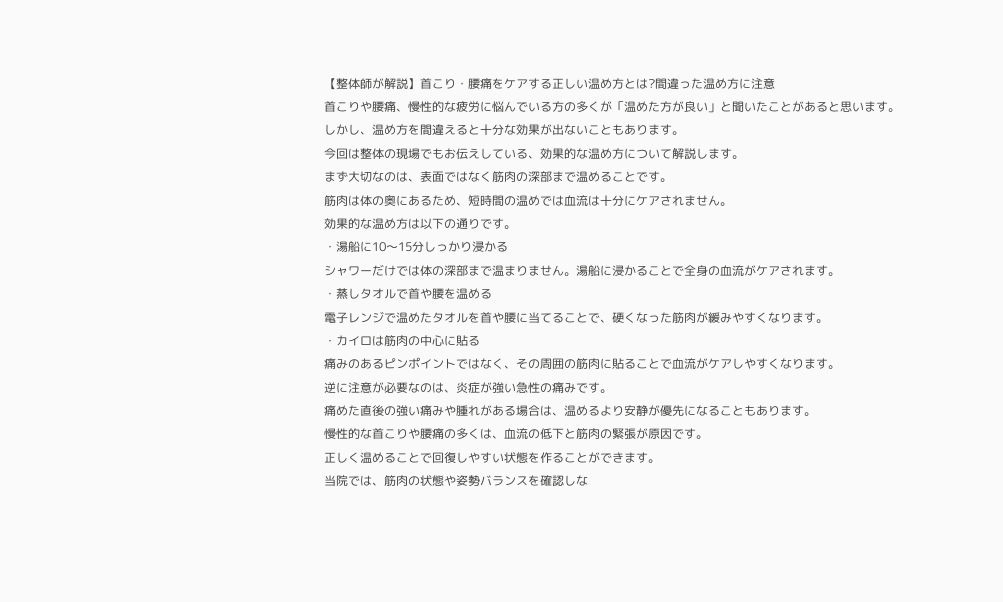【整体師が解説】首こり・腰痛をケアする正しい温め方とは?間違った温め方に注意
首こりや腰痛、慢性的な疲労に悩んでいる方の多くが「温めた方が良い」と聞いたことがあると思います。
しかし、温め方を間違えると十分な効果が出ないこともあります。
今回は整体の現場でもお伝えしている、効果的な温め方について解説します。
まず大切なのは、表面ではなく筋肉の深部まで温めることです。
筋肉は体の奥にあるため、短時間の温めでは血流は十分にケアされません。
効果的な温め方は以下の通りです。
・湯船に10〜15分しっかり浸かる
シャワーだけでは体の深部まで温まりません。湯船に浸かることで全身の血流がケアされます。
・蒸しタオルで首や腰を温める
電子レンジで温めたタオルを首や腰に当てることで、硬くなった筋肉が緩みやすくなります。
・カイロは筋肉の中心に貼る
痛みのあるピンポイントではなく、その周囲の筋肉に貼ることで血流がケアしやすくなります。
逆に注意が必要なのは、炎症が強い急性の痛みです。
痛めた直後の強い痛みや腫れがある場合は、温めるより安静が優先になることもあります。
慢性的な首こりや腰痛の多くは、血流の低下と筋肉の緊張が原因です。
正しく温めることで回復しやすい状態を作ることができます。
当院では、筋肉の状態や姿勢バランスを確認しな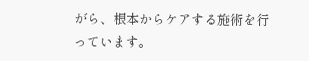がら、根本からケアする施術を行っています。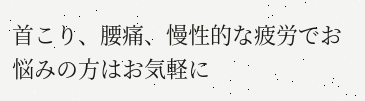首こり、腰痛、慢性的な疲労でお悩みの方はお気軽に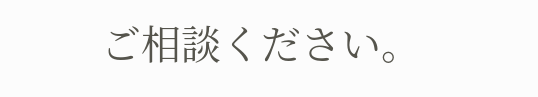ご相談ください。